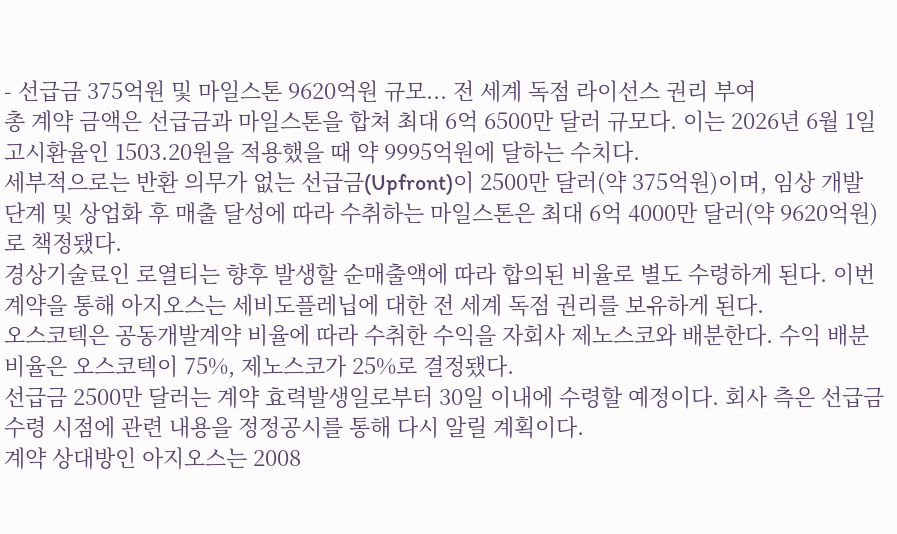- 선급금 375억원 및 마일스톤 9620억원 규모... 전 세계 독점 라이선스 권리 부여
총 계약 금액은 선급금과 마일스톤을 합쳐 최대 6억 6500만 달러 규모다. 이는 2026년 6월 1일 고시환율인 1503.20원을 적용했을 때 약 9995억원에 달하는 수치다.
세부적으로는 반환 의무가 없는 선급금(Upfront)이 2500만 달러(약 375억원)이며, 임상 개발 단계 및 상업화 후 매출 달성에 따라 수취하는 마일스톤은 최대 6억 4000만 달러(약 9620억원)로 책정됐다.
경상기술료인 로열티는 향후 발생할 순매출액에 따라 합의된 비율로 별도 수령하게 된다. 이번 계약을 통해 아지오스는 세비도플레닙에 대한 전 세계 독점 권리를 보유하게 된다.
오스코텍은 공동개발계약 비율에 따라 수취한 수익을 자회사 제노스코와 배분한다. 수익 배분 비율은 오스코텍이 75%, 제노스코가 25%로 결정됐다.
선급금 2500만 달러는 계약 효력발생일로부터 30일 이내에 수령할 예정이다. 회사 측은 선급금 수령 시점에 관련 내용을 정정공시를 통해 다시 알릴 계획이다.
계약 상대방인 아지오스는 2008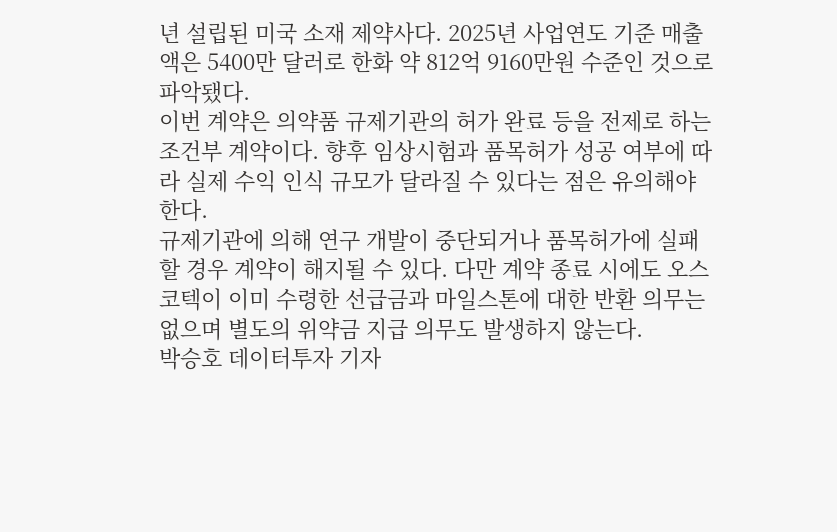년 설립된 미국 소재 제약사다. 2025년 사업연도 기준 매출액은 5400만 달러로 한화 약 812억 9160만원 수준인 것으로 파악됐다.
이번 계약은 의약품 규제기관의 허가 완료 등을 전제로 하는 조건부 계약이다. 향후 임상시험과 품목허가 성공 여부에 따라 실제 수익 인식 규모가 달라질 수 있다는 점은 유의해야 한다.
규제기관에 의해 연구 개발이 중단되거나 품목허가에 실패할 경우 계약이 해지될 수 있다. 다만 계약 종료 시에도 오스코텍이 이미 수령한 선급금과 마일스톤에 대한 반환 의무는 없으며 별도의 위약금 지급 의무도 발생하지 않는다.
박승호 데이터투자 기자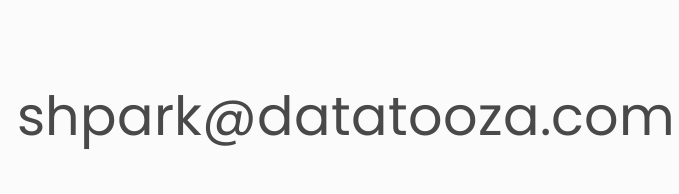shpark@datatooza.com